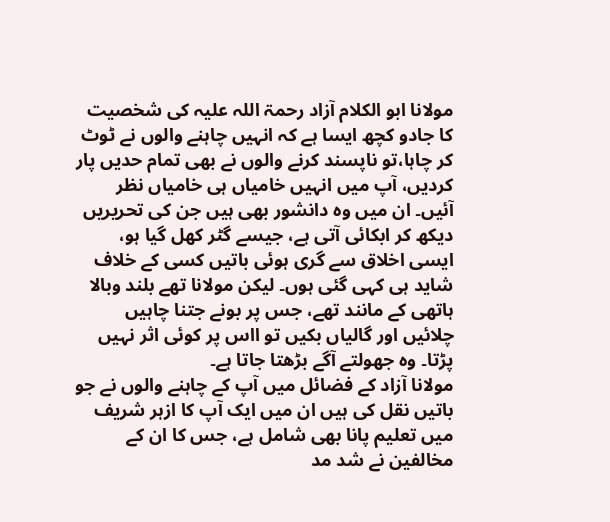مولانا ابو الکلام آزاد رحمۃ اللہ علیہ کی شخصیت کا جادو کچھ ایسا ہے کہ انہیں چاہنے والوں نے ٹوٹ کر چاہا،تو ناپسند کرنے والوں نے بھی تمام حدیں پار کردیں، آپ میں انہیں خامیاں ہی خامیاں نظر آئیں۔ ان میں وہ دانشور بھی ہیں جن کی تحریریں دیکھ کر ابکائی آتی ہے، جیسے گٹر کھل گیا ہو، ایسی اخلاق سے گری ہوئی باتیں کسی کے خلاف شاید ہی کہی گئی ہوں۔ لیکن مولانا تھے بلند وبالا ہاتھی کے مانند تھے، جس پر بونے جتنا چاہیں چلائیں اور گالیاں بکیں تو ااس پر کوئی اثر نہیں پڑتا۔ وہ جھولتے آگے بڑھتا جاتا ہے۔
مولانا آزاد کے فضائل میں آپ کے چاہنے والوں نے جو باتیں نقل کی ہیں ان میں ایک آپ کا ازہر شریف میں تعلیم پانا بھی شامل ہے، جس کا ان کے مخالفین نے شد مد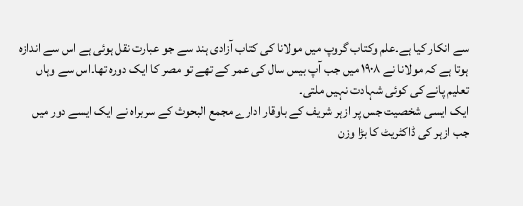سے انکار کیا ہے۔علم وکتاب گروپ میں مولانا کی کتاب آزادی ہند سے جو عبارت نقل ہوئی ہے اس سے اندازہ ہوتا ہے کہ مولانا نے ۱۹۰۸ میں جب آپ بیس سال کی عمر کے تھے تو مصر کا ایک دورہ تھا۔اس سے وہاں تعلیم پانے کی کوئی شہادت نہیں ملتی۔
ایک ایسی شخصیت جس پر ازہر شریف کے باوقار ادارے مجمع البحوث کے سربراہ نے ایک ایسے دور میں جب ازہر کی ڈاکٹریٹ کا بڑا وزن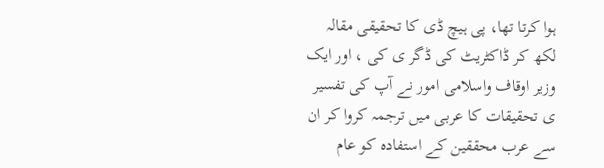ہوا کرتا تھا، پی ہیچ ڈی کا تحقیقی مقالہ لکھ کر ڈاکٹریٹ کی ڈگر ی کی ، اور ایک وزیر اوقاف واسلامی امور نے آپ کی تفسیر ی تحقیقات کا عربی میں ترجمہ کروا کر ان سے عرب محققین کے استفادہ کو عام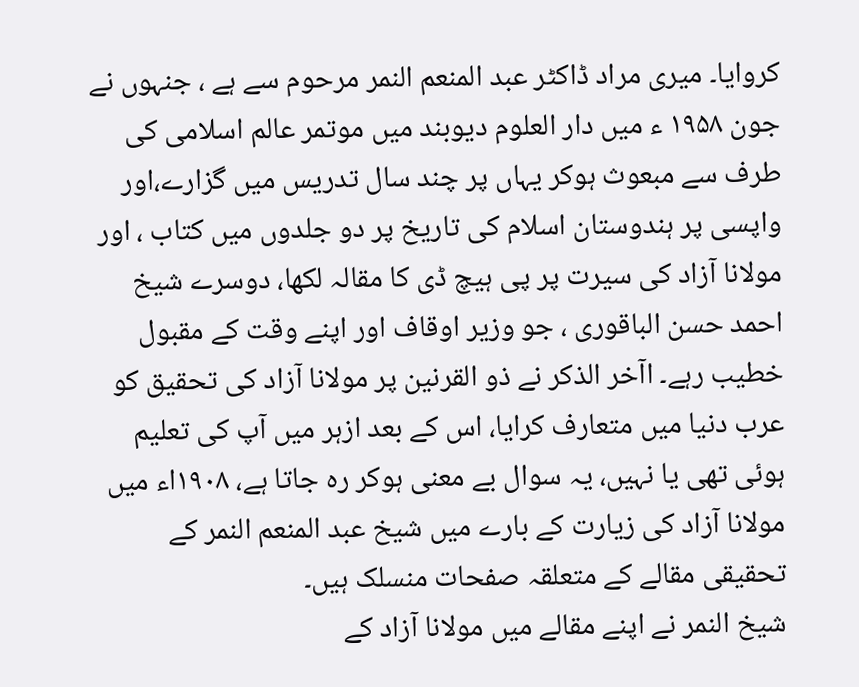کروایا۔ میری مراد ڈاکٹر عبد المنعم النمر مرحوم سے ہے ، جنہوں نے جون ۱۹۵۸ ء میں دار العلوم دیوبند میں موتمر عالم اسلامی کی طرف سے مبعوث ہوکر یہاں پر چند سال تدریس میں گزارے،اور واپسی پر ہندوستان اسلام کی تاریخ پر دو جلدوں میں کتاب ، اور مولانا آزاد کی سیرت پر پی ہیچ ڈی کا مقالہ لکھا، دوسرے شیخ احمد حسن الباقوری ، جو وزیر اوقاف اور اپنے وقت کے مقبول خطیب رہے۔ اآخر الذکر نے ذو القرنین پر مولانا آزاد کی تحقیق کو عرب دنیا میں متعارف کرایا، اس کے بعد ازہر میں آپ کی تعلیم ہوئی تھی یا نہیں، یہ سوال بے معنی ہوکر رہ جاتا ہے، ۱۹۰۸اء میں مولانا آزاد کی زیارت کے بارے میں شیخ عبد المنعم النمر کے تحقیقی مقالے کے متعلقہ صفحات منسلک ہیں۔
شیخ النمر نے اپنے مقالے میں مولانا آزاد کے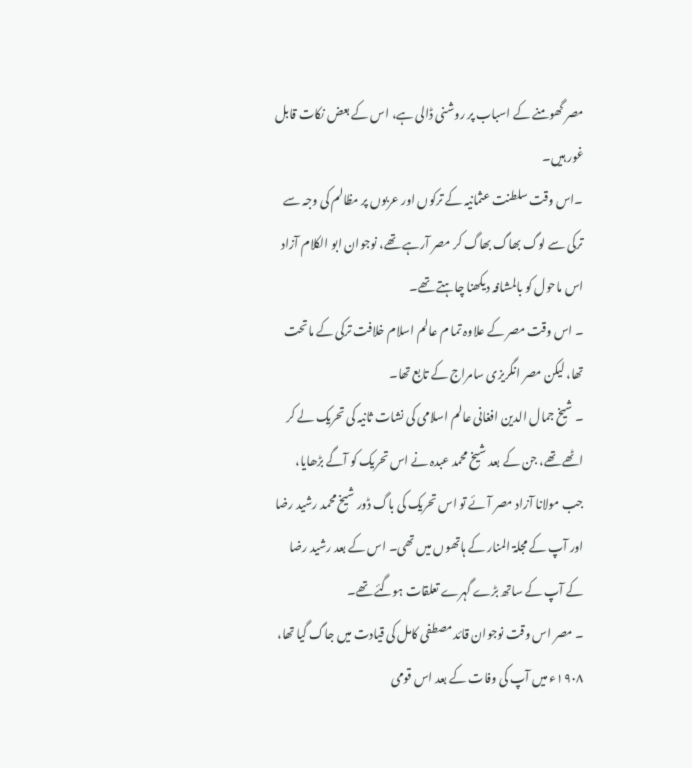مصر گھومنے کے اسباب پر روشنی ڈالی ہے، اس کے بعض نکات قابل غور ہیں۔
۔اس وقت سلطنت عثمانیہ کے ترکوں اور عربوں پر مظالم کی وجہ سے ترکی سے لوگ بھاگ بھاگ کر مصر آرہے تھے، نوجوان ابو الکلام آزاد اس ماحول کو بالمشافہ دیکھنا چاہتے تھے۔
۔ اس وقت مصر کے علاوہ تما م عالم اسلام خلافت ترکی کے ماتحت تھا، لیکن مصر انگریزی سامراج کے تابع تھا۔
۔ شیخ جمال الدین افغانی عالم اسلامی کی نشات ثانیہ کی تحریک لے کر اٹھے تھے، جن کے بعد شیخ محمد عبدہ نے اس تحریک کو آگے بڑھایا، جب مولانا آزاد مصر آئے تو اس تحریک کی باگ ڈور شیخ محمد رشید رضا اور آپ کے مجلۃ المنار کے ہاتھوں میں تھی۔ اس کے بعد رشید رضا کے آپ کے ساتھ بڑے گہرے تعلقات ہوگئے تھے۔
۔ مصر اس وقت نوجوان قائد مصطفی کامل کی قیادت میں جاگ گیا تھا، ۱۹۰۸ء میں آپ کی وفات کے بعد اس قومی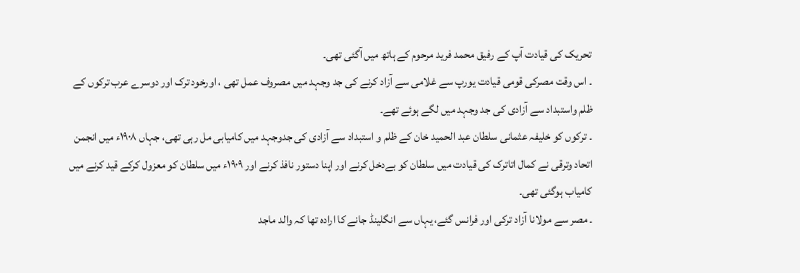تحریک کی قیادت آپ کے رفیق محمد فرید مرحوم کے ہاتھ میں آگئی تھی۔
۔ اس وقت مصرکی قومی قیادت یورپ سے غلامی سے آزاد کرنے کی جد وجہد میں مصروف عمل تھی ، اورخود ترک اور دوسرے عرب ترکوں کے ظلم واستبداد سے آزادی کی جد وجہد میں لگے ہوئے تھے۔
۔ ترکوں کو خلیفہ عثمانی سلطان عبد الحمید خان کے ظلم و استبداد سے آزادی کی جدوجہد میں کامیابی مل رہی تھی، جہاں ۱۹۰۸ء میں انجمن اتحاد وترقی نے کمال اتاترک کی قیادت میں سلطان کو بےدخل کرنے اور اپنا دستور نافذ کرنے اور ۱۹۰۹ء میں سلطان کو معزول کرکے قید کرنے میں کامیاب ہوگئی تھی۔
۔ مصر سے مولانا آزاد ترکی اور فرانس گئے، یہاں سے انگلینڈ جانے کا ارادہ تھا کہ والد ماجد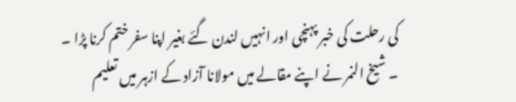کی رحلت کی خبر پہنچی اور انہیں لندن گئے بغیر اپنا سفر ختم کرنا پڑا ۔
۔ شیخ النمر نے اپنے مقالے میں مولانا آزاد کے ازہر میں تعلیم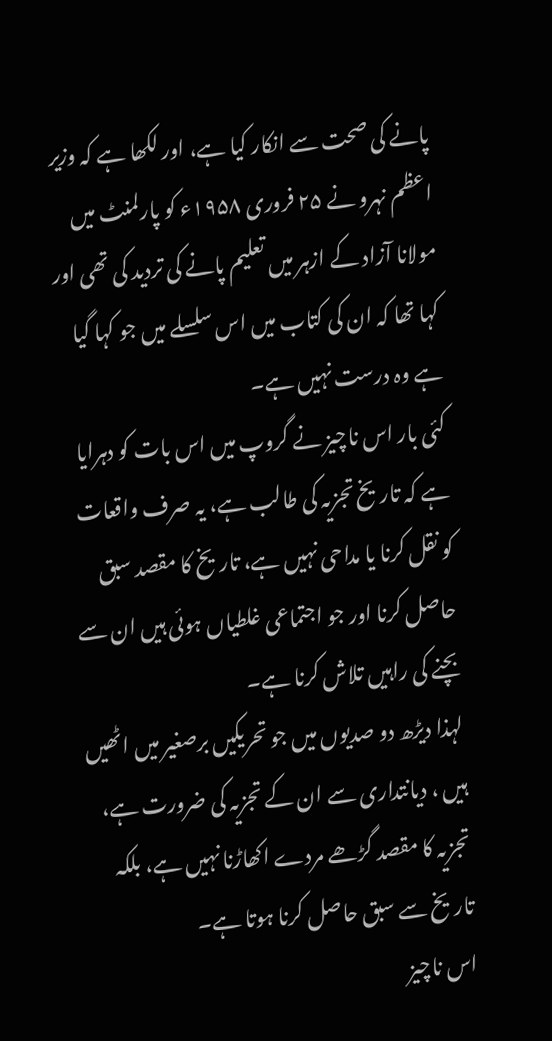پانے کی صحت سے انکار کیا ہے، اور لکھا ہے کہ وزیر اعظم نہرو نے ۲۵ فروری ۱۹۵۸ء کو پارلمنٹ میں مولانا آزاد کے ازہر میں تعلیم پانے کی تردید کی تھی اور کہا تھا کہ ان کی کتاب میں اس سلسلے میں جو کہا گیا ہے وہ درست نہیں ہے۔
کئی بار اس ناچیز نے گروپ میں اس بات کو دہرایا ہے کہ تاریخ تجزیہ کی طالب ہے، یہ صرف واقعات کو نقل کرنا یا مداحی نہیں ہے، تاریخ کا مقصد سبق حاصل کرنا اور جو اجتماعی غلطیاں ہوئی ہیں ان سے بچنے کی راہیں تلاش کرنا ہے۔
لہذا دیڑھ دو صدیوں میں جو تحریکیں برصغیر میں اٹھیں ہیں ، دیانتداری سے ان کے تجزیہ کی ضرورت ہے، تجزیہ کا مقصد گڑھے مردے اکھاڑنا نہیں ہے، بلکہ تاریخ سے سبق حاصل کرنا ہوتا ہے۔
اس ناچیز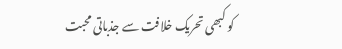کو کبھی تحریک خلافت سے جذباتی محبت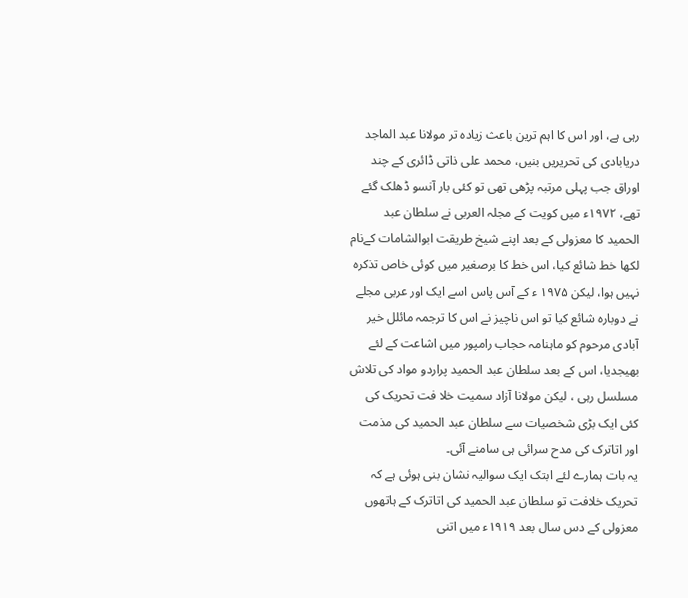رہی ہے، اور اس کا اہم ترین باعث زیادہ تر مولانا عبد الماجد دریابادی کی تحریریں بنیں، محمد علی ذاتی ڈائری کے چند اوراق جب پہلی مرتبہ پڑھی تھی تو کئی بار آنسو ڈھلک گئے تھے، ۱۹۷۲ء میں کویت کے مجلہ العربی نے سلطان عبد الحمید کا معزولی کے بعد اپنے شیخ طریقت ابوالشامات کےنام لکھا خط شائع کیا، اس خط کا برصغیر میں کوئی خاص تذکرہ نہیں ہوا، لیکن ۱۹۷۵ ء کے آس پاس اسے ایک اور عربی مجلے نے دوبارہ شائع کیا تو اس ناچیز نے اس کا ترجمہ مائلل خیر آبادی مرحوم کو ماہنامہ حجاب رامپور میں اشاعت کے لئے بھیجدیا، اس کے بعد سلطان عبد الحمید پراردو مواد کی تلاش مسلسل رہی ، لیکن مولانا آزاد سمیت خلا فت تحریک کی کئی ایک بڑی شخصیات سے سلطان عبد الحمید کی مذمت اور اتاترک کی مدح سرائی ہی سامنے آئی۔
یہ بات ہمارے لئے ابتک ایک سوالیہ نشان بنی ہوئی ہے کہ تحریک خلافت تو سلطان عبد الحمید کی اتاترک کے ہاتھوں معزولی کے دس سال بعد ۱۹۱۹ء میں اتنی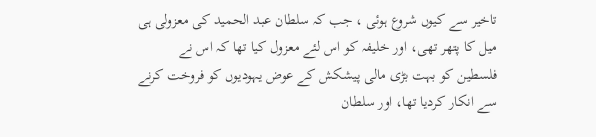تاخیر سے کیوں شروع ہوئی ، جب کہ سلطان عبد الحمید کی معزولی ہی میل کا پتھر تھی، اور خلیفہ کو اس لئے معزول کیا تھا کہ اس نے فلسطین کو بہت بڑی مالی پیشکش کے عوض یہودیوں کو فروخت کرنے سے انکار کردیا تھا، اور سلطان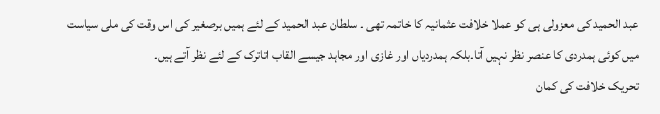عبد الحمید کی معزولی ہی کو عملا خلافت عثمانیہ کا خاتمہ تھی ۔ سلطان عبد الحمید کے لئے ہمیں برصغیر کی اس وقت کی ملی سیاست میں کوئی ہمدردی کا عنصر نظر نہیں آتا۔بلکہ ہمدردیاں اور غازی اور مجاہد جیسے القاب اتاترک کے لئے نظر آتے ہیں۔
تحریک خلافت کی کمان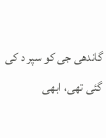گاندھی جی کو سپر د کی گئی تھی، ابھی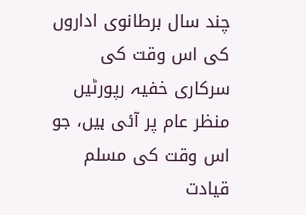چند سال برطانوی اداروں کی اس وقت کی سرکاری خفیہ رپورٹیں منظر عام پر آئی ہیں، جو اس وقت کی مسلم قیادت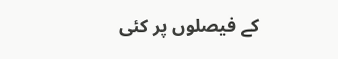کے فیصلوں پر کئی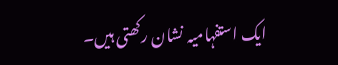ایک استفہامیہ نشان رکھتی ہیں۔